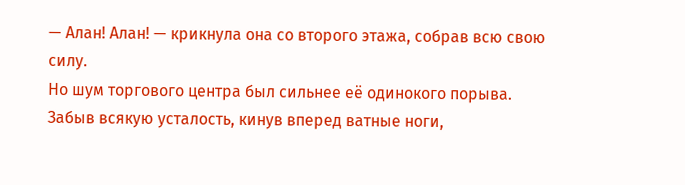— Алан! Алан! — крикнула она со второго этажа, собрав всю свою силу.
Но шум торгового центра был сильнее её одинокого порыва. Забыв всякую усталость, кинув вперед ватные ноги,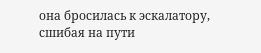она бросилась к эскалатору, сшибая на пути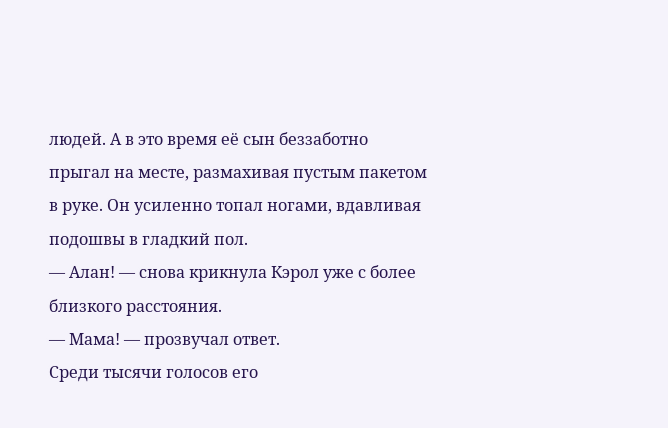людей. А в это время её сын беззаботно прыгал на месте, размахивая пустым пакетом в руке. Он усиленно топал ногами, вдавливая подошвы в гладкий пол.
— Алан! — снова крикнула Кэрол уже с более близкого расстояния.
— Мама! — прозвучал ответ.
Среди тысячи голосов его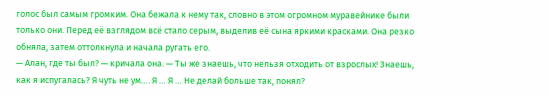голос был самым громким. Она бежала к нему так, словно в этом огромном муравейнике были только они. Перед её взглядом всё стало серым, выделив её сына яркими красками. Она резко обняла, затем оттолкнула и начала ругать его.
— Алан, где ты был? — кричала она. — Ты же знаешь, что нельзя отходить от взрослых! Знаешь, как я испугалась? Я чуть не ум…. Я … Я … Не делай больше так, понял?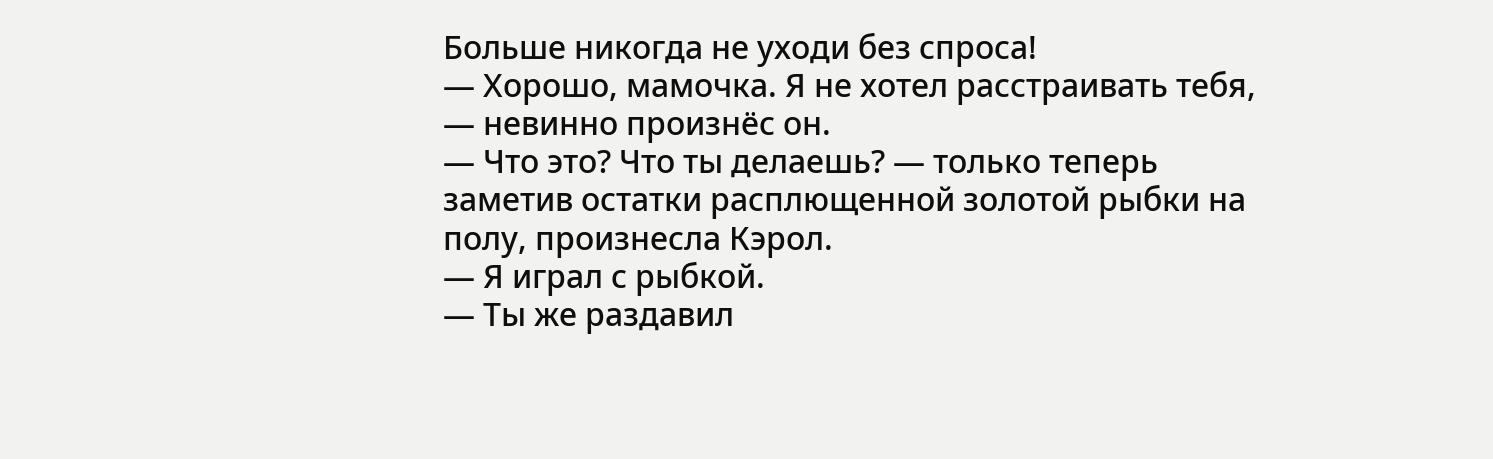Больше никогда не уходи без спроса!
— Хорошо, мамочка. Я не хотел расстраивать тебя, — невинно произнёс он.
— Что это? Что ты делаешь? — только теперь заметив остатки расплющенной золотой рыбки на полу, произнесла Кэрол.
— Я играл с рыбкой.
— Ты же раздавил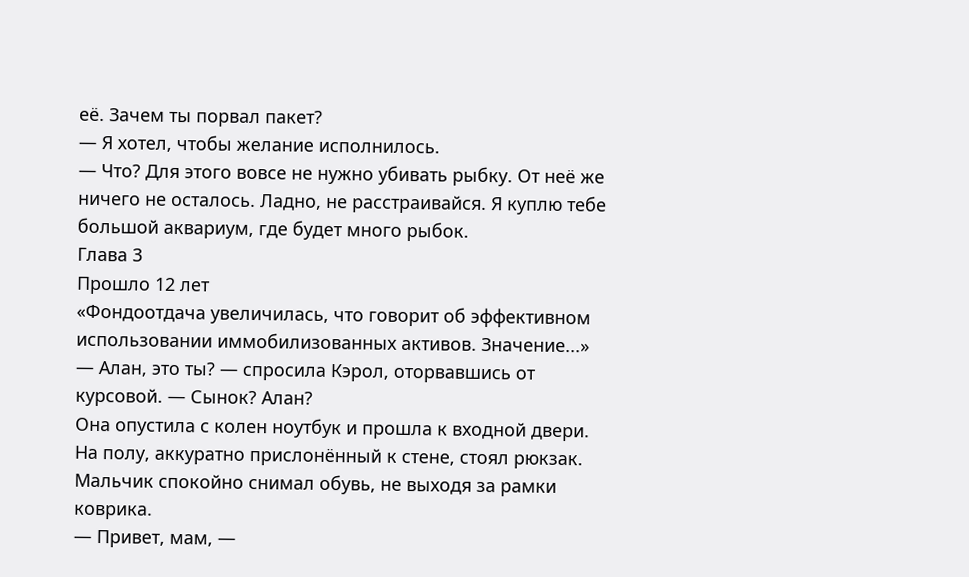её. Зачем ты порвал пакет?
— Я хотел, чтобы желание исполнилось.
— Что? Для этого вовсе не нужно убивать рыбку. От неё же ничего не осталось. Ладно, не расстраивайся. Я куплю тебе большой аквариум, где будет много рыбок.
Глава 3
Прошло 12 лет
«Фондоотдача увеличилась, что говорит об эффективном использовании иммобилизованных активов. Значение...»
— Алан, это ты? — спросила Кэрол, оторвавшись от курсовой. — Сынок? Алан?
Она опустила с колен ноутбук и прошла к входной двери. На полу, аккуратно прислонённый к стене, стоял рюкзак. Мальчик спокойно снимал обувь, не выходя за рамки коврика.
— Привет, мам, —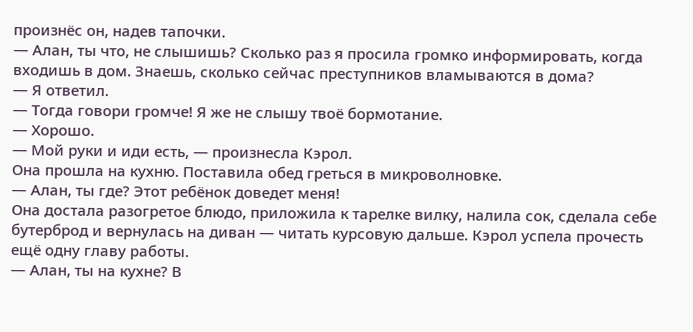произнёс он, надев тапочки.
— Алан, ты что, не слышишь? Сколько раз я просила громко информировать, когда входишь в дом. Знаешь, сколько сейчас преступников вламываются в дома?
— Я ответил.
— Тогда говори громче! Я же не слышу твоё бормотание.
— Хорошо.
— Мой руки и иди есть, — произнесла Кэрол.
Она прошла на кухню. Поставила обед греться в микроволновке.
— Алан, ты где? Этот ребёнок доведет меня!
Она достала разогретое блюдо, приложила к тарелке вилку, налила сок, сделала себе бутерброд и вернулась на диван — читать курсовую дальше. Кэрол успела прочесть ещё одну главу работы.
— Алан, ты на кухне? В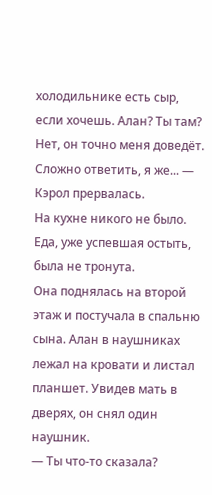холодильнике есть сыр, если хочешь. Алан? Ты там? Нет, он точно меня доведёт. Сложно ответить, я же... — Кэрол прервалась.
На кухне никого не было. Еда, уже успевшая остыть, была не тронута.
Она поднялась на второй этаж и постучала в спальню сына. Алан в наушниках лежал на кровати и листал планшет. Увидев мать в дверях, он снял один наушник.
— Ты что-то сказала?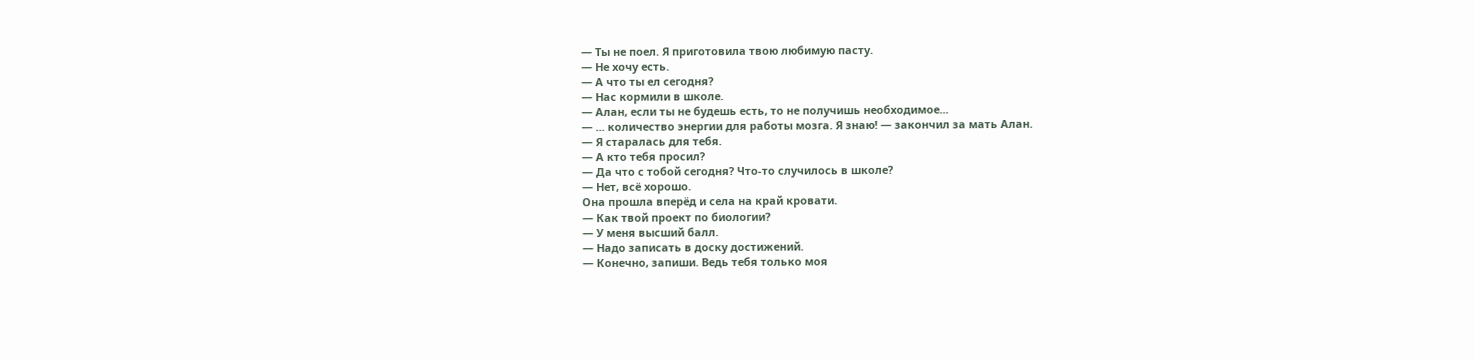— Ты не поел. Я приготовила твою любимую пасту.
— Не хочу есть.
— А что ты ел сегодня?
— Нас кормили в школе.
— Алан, если ты не будешь есть, то не получишь необходимое...
— ... количество энергии для работы мозга. Я знаю! — закончил за мать Алан.
— Я старалась для тебя.
— А кто тебя просил?
— Да что с тобой сегодня? Что-то случилось в школе?
— Нет, всё хорошо.
Она прошла вперёд и села на край кровати.
— Как твой проект по биологии?
— У меня высший балл.
— Надо записать в доску достижений.
— Конечно, запиши. Ведь тебя только моя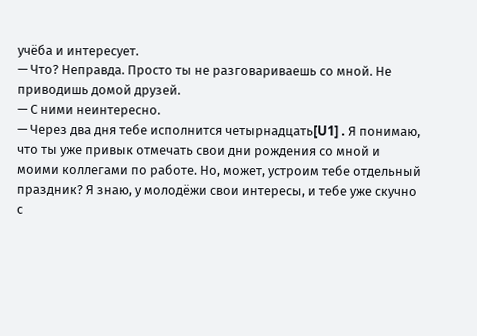учёба и интересует.
— Что? Неправда. Просто ты не разговариваешь со мной. Не приводишь домой друзей.
— С ними неинтересно.
— Через два дня тебе исполнится четырнадцать[U1] . Я понимаю, что ты уже привык отмечать свои дни рождения со мной и моими коллегами по работе. Но, может, устроим тебе отдельный праздник? Я знаю, у молодёжи свои интересы, и тебе уже скучно с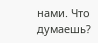нами. Что думаешь?